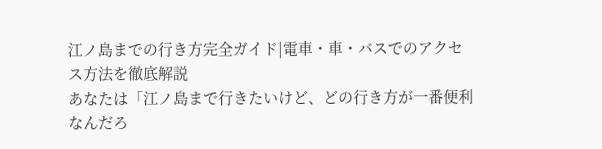江ノ島までの行き方完全ガイド|電車・車・バスでのアクセス方法を徹底解説
あなたは「江ノ島まで行きたいけど、どの行き方が一番便利なんだろ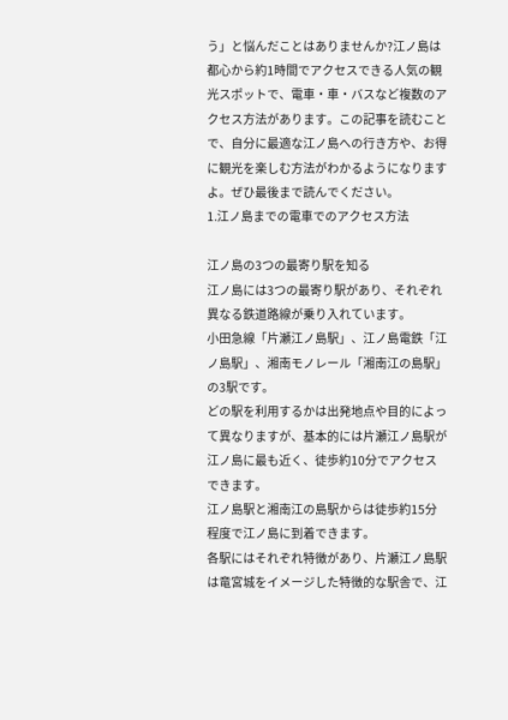う」と悩んだことはありませんか?江ノ島は都心から約1時間でアクセスできる人気の観光スポットで、電車・車・バスなど複数のアクセス方法があります。この記事を読むことで、自分に最適な江ノ島への行き方や、お得に観光を楽しむ方法がわかるようになりますよ。ぜひ最後まで読んでください。
1.江ノ島までの電車でのアクセス方法

江ノ島の3つの最寄り駅を知る
江ノ島には3つの最寄り駅があり、それぞれ異なる鉄道路線が乗り入れています。
小田急線「片瀬江ノ島駅」、江ノ島電鉄「江ノ島駅」、湘南モノレール「湘南江の島駅」の3駅です。
どの駅を利用するかは出発地点や目的によって異なりますが、基本的には片瀬江ノ島駅が江ノ島に最も近く、徒歩約10分でアクセスできます。
江ノ島駅と湘南江の島駅からは徒歩約15分程度で江ノ島に到着できます。
各駅にはそれぞれ特徴があり、片瀬江ノ島駅は竜宮城をイメージした特徴的な駅舎で、江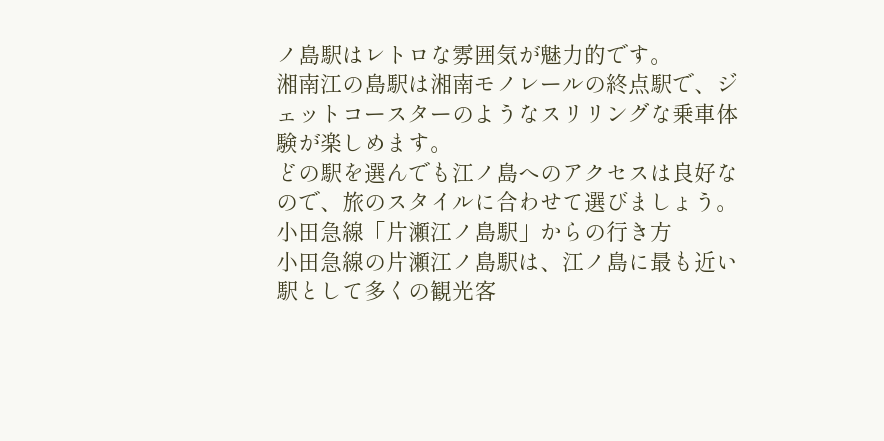ノ島駅はレトロな雰囲気が魅力的です。
湘南江の島駅は湘南モノレールの終点駅で、ジェットコースターのようなスリリングな乗車体験が楽しめます。
どの駅を選んでも江ノ島へのアクセスは良好なので、旅のスタイルに合わせて選びましょう。
小田急線「片瀬江ノ島駅」からの行き方
小田急線の片瀬江ノ島駅は、江ノ島に最も近い駅として多くの観光客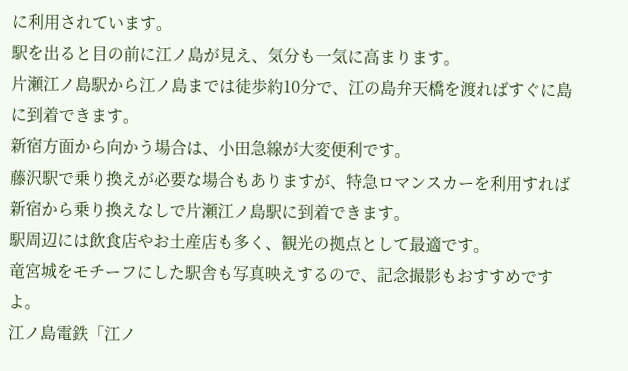に利用されています。
駅を出ると目の前に江ノ島が見え、気分も一気に高まります。
片瀬江ノ島駅から江ノ島までは徒歩約10分で、江の島弁天橋を渡ればすぐに島に到着できます。
新宿方面から向かう場合は、小田急線が大変便利です。
藤沢駅で乗り換えが必要な場合もありますが、特急ロマンスカーを利用すれば新宿から乗り換えなしで片瀬江ノ島駅に到着できます。
駅周辺には飲食店やお土産店も多く、観光の拠点として最適です。
竜宮城をモチーフにした駅舎も写真映えするので、記念撮影もおすすめですよ。
江ノ島電鉄「江ノ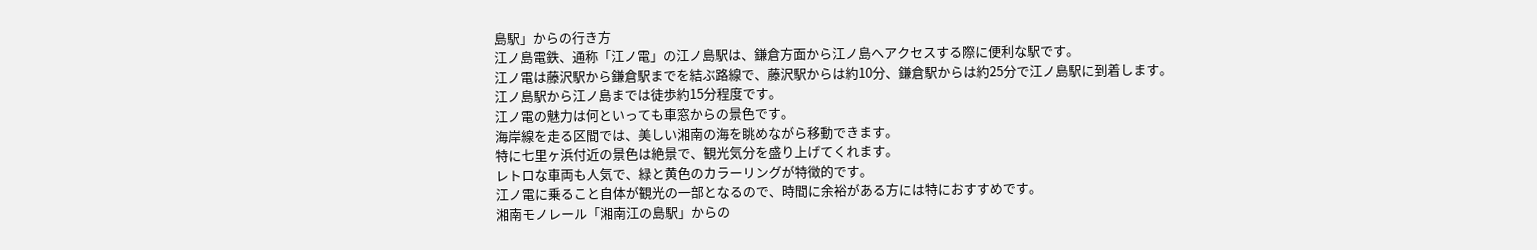島駅」からの行き方
江ノ島電鉄、通称「江ノ電」の江ノ島駅は、鎌倉方面から江ノ島へアクセスする際に便利な駅です。
江ノ電は藤沢駅から鎌倉駅までを結ぶ路線で、藤沢駅からは約10分、鎌倉駅からは約25分で江ノ島駅に到着します。
江ノ島駅から江ノ島までは徒歩約15分程度です。
江ノ電の魅力は何といっても車窓からの景色です。
海岸線を走る区間では、美しい湘南の海を眺めながら移動できます。
特に七里ヶ浜付近の景色は絶景で、観光気分を盛り上げてくれます。
レトロな車両も人気で、緑と黄色のカラーリングが特徴的です。
江ノ電に乗ること自体が観光の一部となるので、時間に余裕がある方には特におすすめです。
湘南モノレール「湘南江の島駅」からの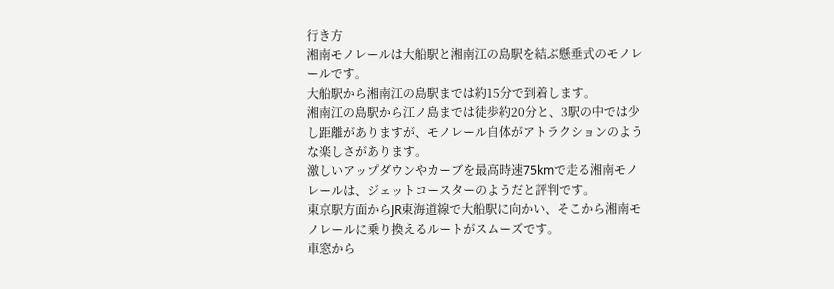行き方
湘南モノレールは大船駅と湘南江の島駅を結ぶ懸垂式のモノレールです。
大船駅から湘南江の島駅までは約15分で到着します。
湘南江の島駅から江ノ島までは徒歩約20分と、3駅の中では少し距離がありますが、モノレール自体がアトラクションのような楽しさがあります。
激しいアップダウンやカーブを最高時速75kmで走る湘南モノレールは、ジェットコースターのようだと評判です。
東京駅方面からJR東海道線で大船駅に向かい、そこから湘南モノレールに乗り換えるルートがスムーズです。
車窓から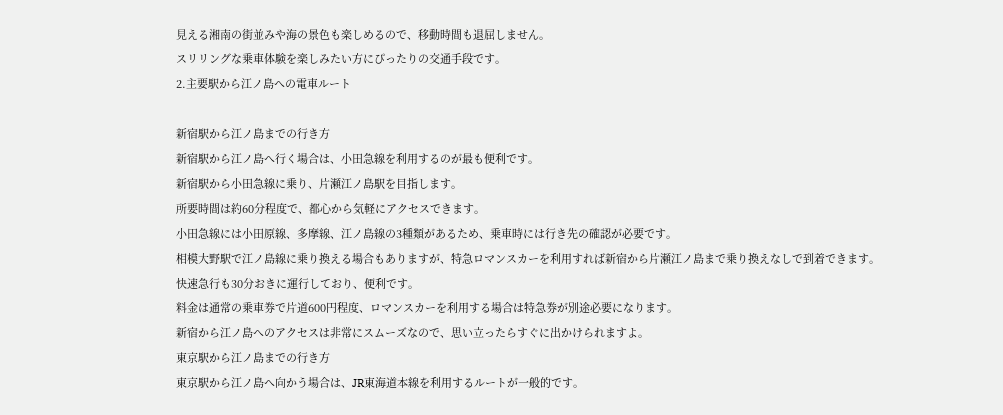見える湘南の街並みや海の景色も楽しめるので、移動時間も退屈しません。
スリリングな乗車体験を楽しみたい方にぴったりの交通手段です。
2.主要駅から江ノ島への電車ルート

新宿駅から江ノ島までの行き方
新宿駅から江ノ島へ行く場合は、小田急線を利用するのが最も便利です。
新宿駅から小田急線に乗り、片瀬江ノ島駅を目指します。
所要時間は約60分程度で、都心から気軽にアクセスできます。
小田急線には小田原線、多摩線、江ノ島線の3種類があるため、乗車時には行き先の確認が必要です。
相模大野駅で江ノ島線に乗り換える場合もありますが、特急ロマンスカーを利用すれば新宿から片瀬江ノ島まで乗り換えなしで到着できます。
快速急行も30分おきに運行しており、便利です。
料金は通常の乗車券で片道600円程度、ロマンスカーを利用する場合は特急券が別途必要になります。
新宿から江ノ島へのアクセスは非常にスムーズなので、思い立ったらすぐに出かけられますよ。
東京駅から江ノ島までの行き方
東京駅から江ノ島へ向かう場合は、JR東海道本線を利用するルートが一般的です。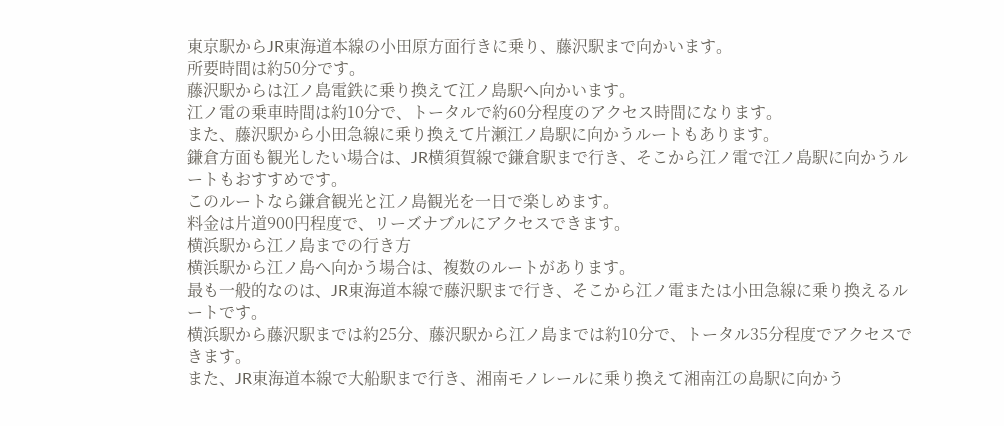東京駅からJR東海道本線の小田原方面行きに乗り、藤沢駅まで向かいます。
所要時間は約50分です。
藤沢駅からは江ノ島電鉄に乗り換えて江ノ島駅へ向かいます。
江ノ電の乗車時間は約10分で、トータルで約60分程度のアクセス時間になります。
また、藤沢駅から小田急線に乗り換えて片瀬江ノ島駅に向かうルートもあります。
鎌倉方面も観光したい場合は、JR横須賀線で鎌倉駅まで行き、そこから江ノ電で江ノ島駅に向かうルートもおすすめです。
このルートなら鎌倉観光と江ノ島観光を一日で楽しめます。
料金は片道900円程度で、リーズナブルにアクセスできます。
横浜駅から江ノ島までの行き方
横浜駅から江ノ島へ向かう場合は、複数のルートがあります。
最も一般的なのは、JR東海道本線で藤沢駅まで行き、そこから江ノ電または小田急線に乗り換えるルートです。
横浜駅から藤沢駅までは約25分、藤沢駅から江ノ島までは約10分で、トータル35分程度でアクセスできます。
また、JR東海道本線で大船駅まで行き、湘南モノレールに乗り換えて湘南江の島駅に向かう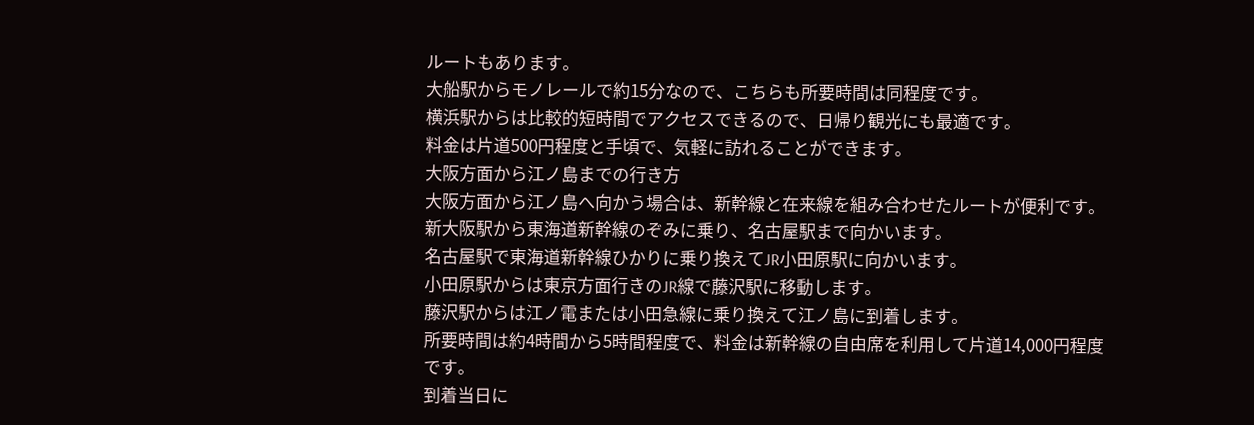ルートもあります。
大船駅からモノレールで約15分なので、こちらも所要時間は同程度です。
横浜駅からは比較的短時間でアクセスできるので、日帰り観光にも最適です。
料金は片道500円程度と手頃で、気軽に訪れることができます。
大阪方面から江ノ島までの行き方
大阪方面から江ノ島へ向かう場合は、新幹線と在来線を組み合わせたルートが便利です。
新大阪駅から東海道新幹線のぞみに乗り、名古屋駅まで向かいます。
名古屋駅で東海道新幹線ひかりに乗り換えてJR小田原駅に向かいます。
小田原駅からは東京方面行きのJR線で藤沢駅に移動します。
藤沢駅からは江ノ電または小田急線に乗り換えて江ノ島に到着します。
所要時間は約4時間から5時間程度で、料金は新幹線の自由席を利用して片道14,000円程度です。
到着当日に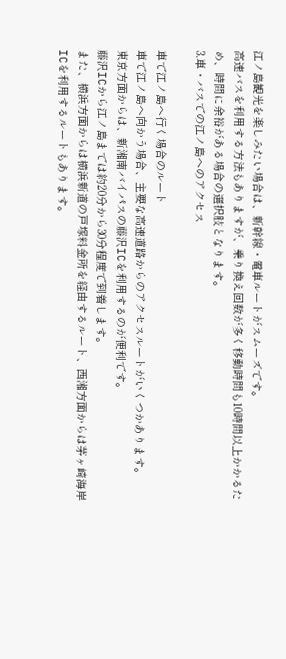江ノ島観光を楽しみたい場合は、新幹線・電車ルートがスムーズです。
高速バスを利用する方法もありますが、乗り換え回数が多く移動時間も10時間以上かかるため、時間に余裕がある場合の選択肢となります。
3.車・バスでの江ノ島へのアクセス

車で江ノ島へ行く場合のルート
車で江ノ島へ向かう場合、主要な高速道路からのアクセスルートがいくつかあります。
東京方面からは、新湘南バイパスの藤沢ICを利用するのが便利です。
藤沢ICから江ノ島までは約20分から30分程度で到着します。
また、横浜方面からは横浜新道の戸塚料金所を経由するルート、西湘方面からは茅ヶ崎海岸ICを利用するルートもあります。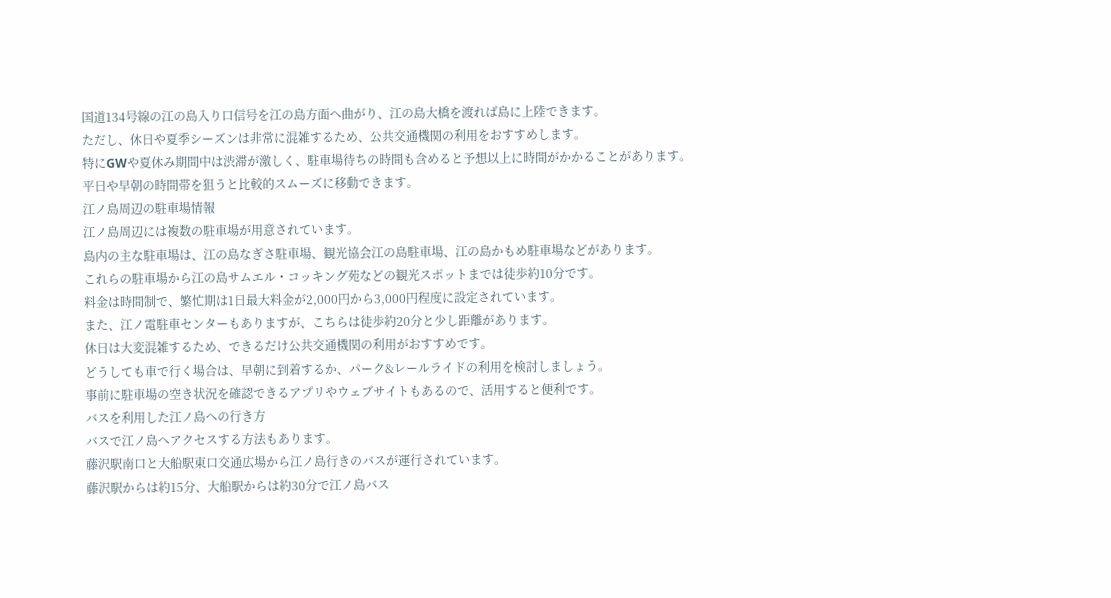国道134号線の江の島入り口信号を江の島方面へ曲がり、江の島大橋を渡れば島に上陸できます。
ただし、休日や夏季シーズンは非常に混雑するため、公共交通機関の利用をおすすめします。
特にGWや夏休み期間中は渋滞が激しく、駐車場待ちの時間も含めると予想以上に時間がかかることがあります。
平日や早朝の時間帯を狙うと比較的スムーズに移動できます。
江ノ島周辺の駐車場情報
江ノ島周辺には複数の駐車場が用意されています。
島内の主な駐車場は、江の島なぎさ駐車場、観光協会江の島駐車場、江の島かもめ駐車場などがあります。
これらの駐車場から江の島サムエル・コッキング苑などの観光スポットまでは徒歩約10分です。
料金は時間制で、繁忙期は1日最大料金が2,000円から3,000円程度に設定されています。
また、江ノ電駐車センターもありますが、こちらは徒歩約20分と少し距離があります。
休日は大変混雑するため、できるだけ公共交通機関の利用がおすすめです。
どうしても車で行く場合は、早朝に到着するか、パーク&レールライドの利用を検討しましょう。
事前に駐車場の空き状況を確認できるアプリやウェブサイトもあるので、活用すると便利です。
バスを利用した江ノ島への行き方
バスで江ノ島へアクセスする方法もあります。
藤沢駅南口と大船駅東口交通広場から江ノ島行きのバスが運行されています。
藤沢駅からは約15分、大船駅からは約30分で江ノ島バス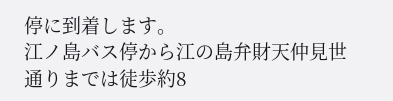停に到着します。
江ノ島バス停から江の島弁財天仲見世通りまでは徒歩約8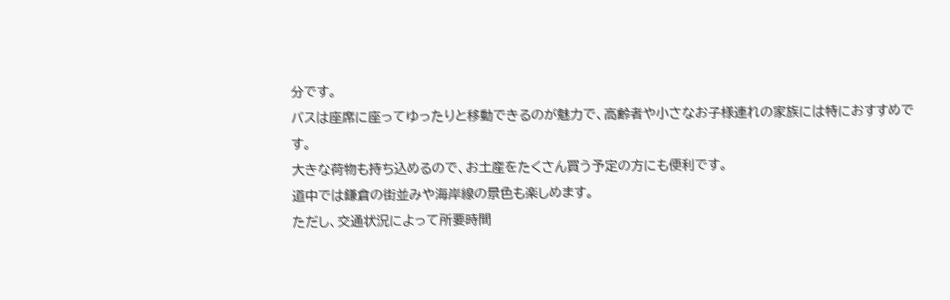分です。
バスは座席に座ってゆったりと移動できるのが魅力で、高齢者や小さなお子様連れの家族には特におすすめです。
大きな荷物も持ち込めるので、お土産をたくさん買う予定の方にも便利です。
道中では鎌倉の街並みや海岸線の景色も楽しめます。
ただし、交通状況によって所要時間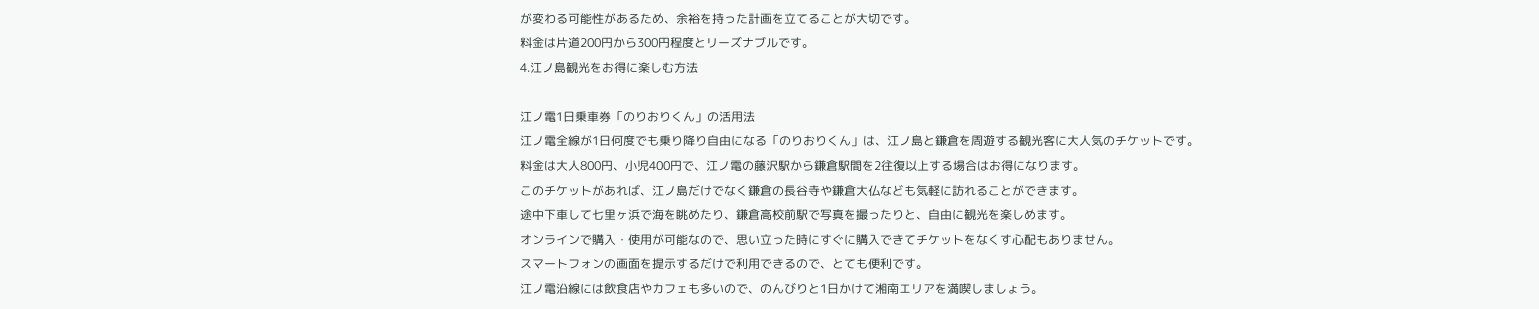が変わる可能性があるため、余裕を持った計画を立てることが大切です。
料金は片道200円から300円程度とリーズナブルです。
4.江ノ島観光をお得に楽しむ方法

江ノ電1日乗車券「のりおりくん」の活用法
江ノ電全線が1日何度でも乗り降り自由になる「のりおりくん」は、江ノ島と鎌倉を周遊する観光客に大人気のチケットです。
料金は大人800円、小児400円で、江ノ電の藤沢駅から鎌倉駅間を2往復以上する場合はお得になります。
このチケットがあれば、江ノ島だけでなく鎌倉の長谷寺や鎌倉大仏なども気軽に訪れることができます。
途中下車して七里ヶ浜で海を眺めたり、鎌倉高校前駅で写真を撮ったりと、自由に観光を楽しめます。
オンラインで購入・使用が可能なので、思い立った時にすぐに購入できてチケットをなくす心配もありません。
スマートフォンの画面を提示するだけで利用できるので、とても便利です。
江ノ電沿線には飲食店やカフェも多いので、のんびりと1日かけて湘南エリアを満喫しましょう。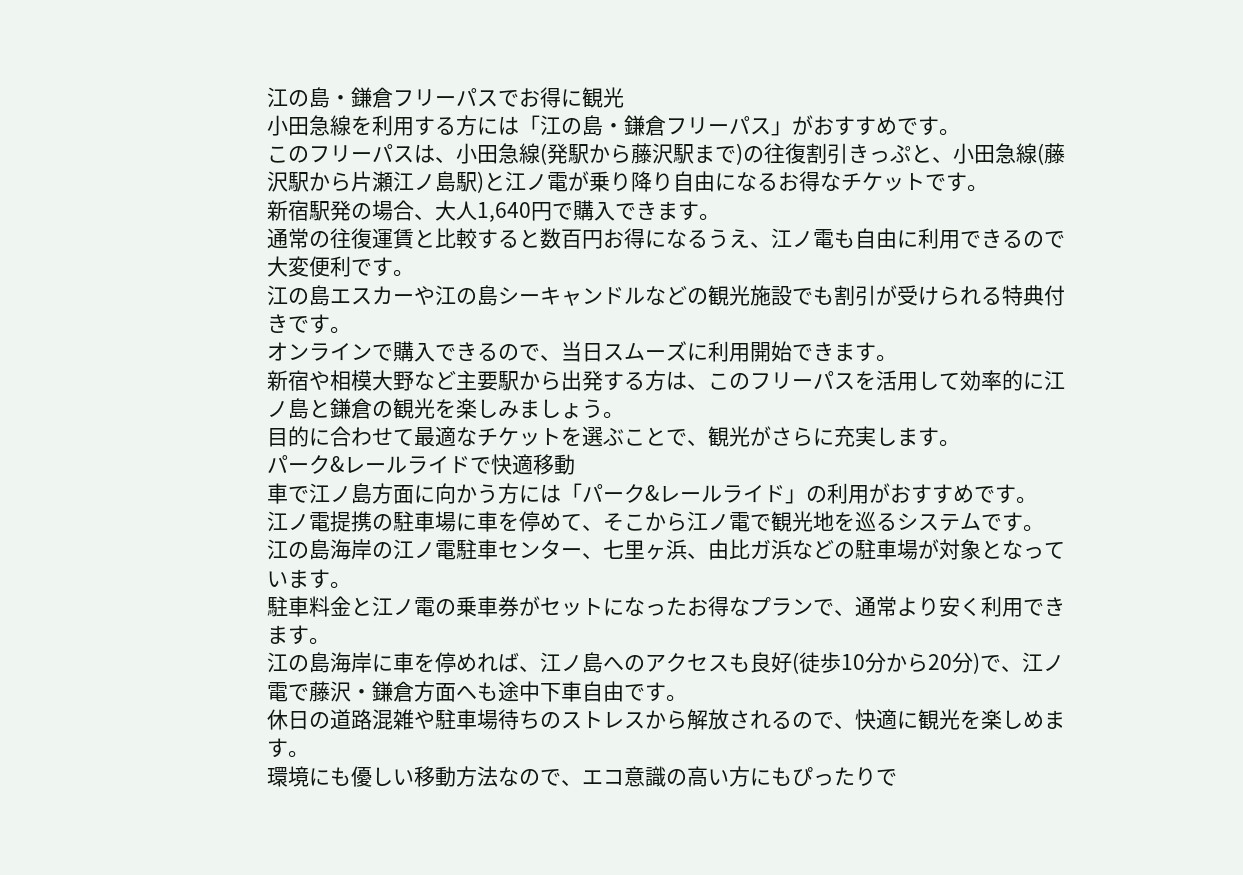江の島・鎌倉フリーパスでお得に観光
小田急線を利用する方には「江の島・鎌倉フリーパス」がおすすめです。
このフリーパスは、小田急線(発駅から藤沢駅まで)の往復割引きっぷと、小田急線(藤沢駅から片瀬江ノ島駅)と江ノ電が乗り降り自由になるお得なチケットです。
新宿駅発の場合、大人1,640円で購入できます。
通常の往復運賃と比較すると数百円お得になるうえ、江ノ電も自由に利用できるので大変便利です。
江の島エスカーや江の島シーキャンドルなどの観光施設でも割引が受けられる特典付きです。
オンラインで購入できるので、当日スムーズに利用開始できます。
新宿や相模大野など主要駅から出発する方は、このフリーパスを活用して効率的に江ノ島と鎌倉の観光を楽しみましょう。
目的に合わせて最適なチケットを選ぶことで、観光がさらに充実します。
パーク&レールライドで快適移動
車で江ノ島方面に向かう方には「パーク&レールライド」の利用がおすすめです。
江ノ電提携の駐車場に車を停めて、そこから江ノ電で観光地を巡るシステムです。
江の島海岸の江ノ電駐車センター、七里ヶ浜、由比ガ浜などの駐車場が対象となっています。
駐車料金と江ノ電の乗車券がセットになったお得なプランで、通常より安く利用できます。
江の島海岸に車を停めれば、江ノ島へのアクセスも良好(徒歩10分から20分)で、江ノ電で藤沢・鎌倉方面へも途中下車自由です。
休日の道路混雑や駐車場待ちのストレスから解放されるので、快適に観光を楽しめます。
環境にも優しい移動方法なので、エコ意識の高い方にもぴったりで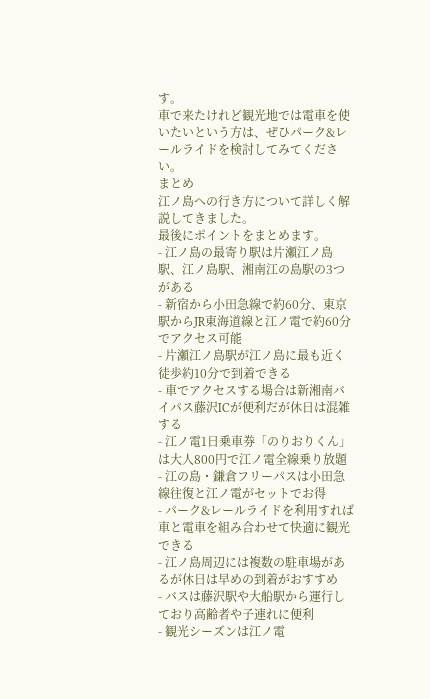す。
車で来たけれど観光地では電車を使いたいという方は、ぜひパーク&レールライドを検討してみてください。
まとめ
江ノ島への行き方について詳しく解説してきました。
最後にポイントをまとめます。
- 江ノ島の最寄り駅は片瀬江ノ島駅、江ノ島駅、湘南江の島駅の3つがある
- 新宿から小田急線で約60分、東京駅からJR東海道線と江ノ電で約60分でアクセス可能
- 片瀬江ノ島駅が江ノ島に最も近く徒歩約10分で到着できる
- 車でアクセスする場合は新湘南バイパス藤沢ICが便利だが休日は混雑する
- 江ノ電1日乗車券「のりおりくん」は大人800円で江ノ電全線乗り放題
- 江の島・鎌倉フリーパスは小田急線往復と江ノ電がセットでお得
- パーク&レールライドを利用すれば車と電車を組み合わせて快適に観光できる
- 江ノ島周辺には複数の駐車場があるが休日は早めの到着がおすすめ
- バスは藤沢駅や大船駅から運行しており高齢者や子連れに便利
- 観光シーズンは江ノ電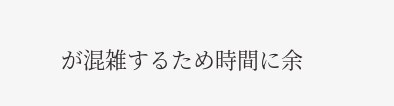が混雑するため時間に余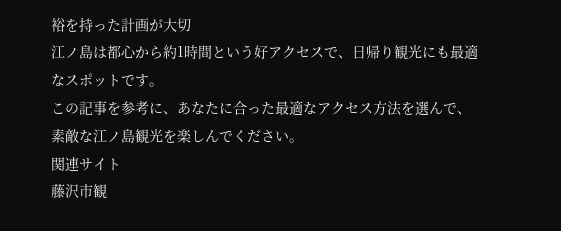裕を持った計画が大切
江ノ島は都心から約1時間という好アクセスで、日帰り観光にも最適なスポットです。
この記事を参考に、あなたに合った最適なアクセス方法を選んで、素敵な江ノ島観光を楽しんでください。
関連サイト
藤沢市観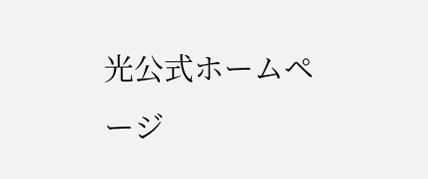光公式ホームページ